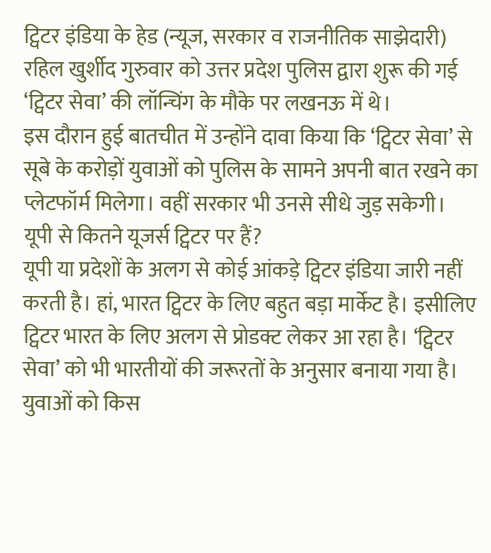ट्विटर इंडिया के हेड (न्यूज, सरकार व राजनीतिक साझेदारी) रहिल खुर्शीद गुरुवार को उत्तर प्रदेश पुलिस द्वारा शुरू की गई ‘ट्विटर सेवा’ की लॉन्चिंग के मौके पर लखनऊ में थे।
इस दौरान हुई बातचीत में उन्होंने दावा किया कि ‘ट्विटर सेवा’ से सूबे के करोड़ों युवाओं को पुलिस के सामने अपनी बात रखने का प्लेटफॉर्म मिलेगा। वहीं सरकार भी उनसे सीधे जुड़ सकेगी।
यूपी से कितने यूजर्स ट्विटर पर हैं?
यूपी या प्रदेशों के अलग से कोई आंकड़े ट्विटर इंडिया जारी नहीं करती है। हां, भारत ट्विटर के लिए बहुत बड़ा मार्केट है। इसीलिए ट्विटर भारत के लिए अलग से प्रोडक्ट लेकर आ रहा है। ‘ट्विटर सेवा’ को भी भारतीयों की जरूरतों के अनुसार बनाया गया है।
युवाओं को किस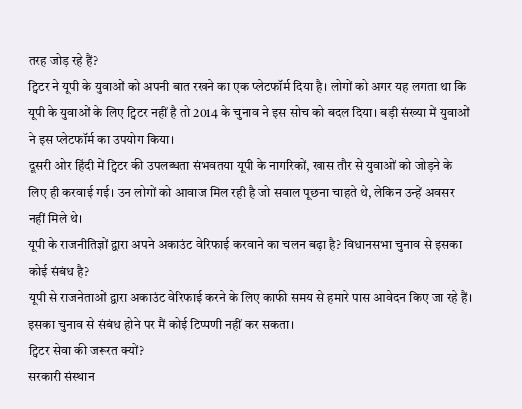तरह जोड़ रहे हैं?
ट्विटर ने यूपी के युवाओं को अपनी बात रखने का एक प्लेटफॉर्म दिया है। लोगों को अगर यह लगता था कि यूपी के युवाओं के लिए ट्विटर नहीं है तो 2014 के चुनाव ने इस सोच को बदल दिया। बड़ी संख्या में युवाओं ने इस प्लेटफॉर्म का उपयोग किया।
दूसरी ओर हिंदी में ट्विटर की उपलब्धता संभवतया यूपी के नागरिकों, खास तौर से युवाओं को जोड़ने के लिए ही करवाई गई। उन लोगों को आवाज मिल रही है जो सवाल पूछना चाहते थे, लेकिन उन्हें अवसर नहीं मिले थे।
यूपी के राजनीतिज्ञों द्वारा अपने अकाउंट वेरिफाई करवाने का चलन बढ़ा है? विधानसभा चुनाव से इसका कोई संबंध है?
यूपी से राजनेताओं द्वारा अकाउंट वेरिफाई करने के लिए काफी समय से हमारे पास आवेदन किए जा रहे हैं। इसका चुनाव से संबंध होने पर मैं कोई टिप्पणी नहीं कर सकता।
ट्विटर सेवा की जरूरत क्यों?
सरकारी संस्थान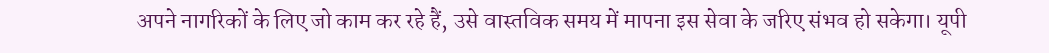अपने नागरिकों के लिए जो काम कर रहे हैं, उसे वास्तविक समय में मापना इस सेवा के जरिए संभव हो सकेगा। यूपी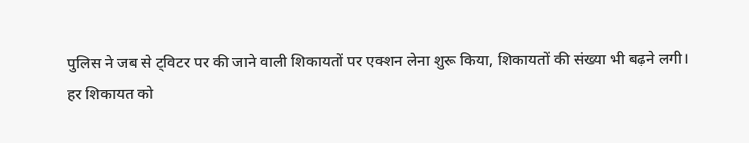पुलिस ने जब से ट्विटर पर की जाने वाली शिकायतों पर एक्शन लेना शुरू किया, शिकायतों की संख्या भी बढ़ने लगी।
हर शिकायत को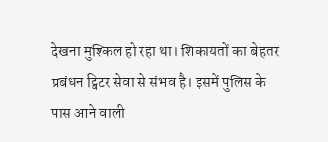देखना मुश्किल हो रहा था। शिकायतों का बेहतर प्रबंधन ट्विटर सेवा से संभव है। इसमें पुलिस के पास आने वाली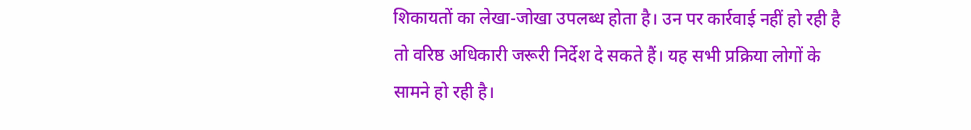शिकायतों का लेखा-जोखा उपलब्ध होता है। उन पर कार्रवाई नहीं हो रही है तो वरिष्ठ अधिकारी जरूरी निर्देश दे सकते हैं। यह सभी प्रक्रिया लोगों के सामने हो रही है।